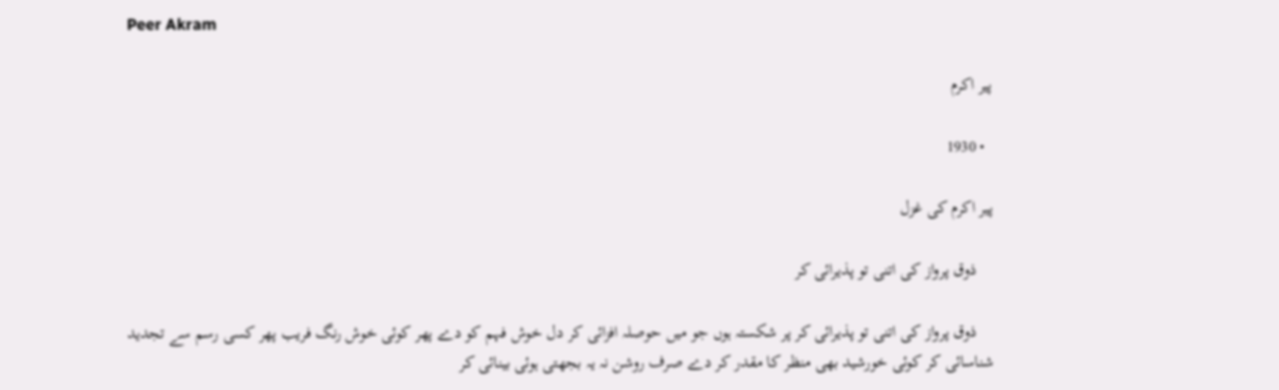Peer Akram

پیر اکرم

  • 1930

پیر اکرم کی غزل

    ذوق پرواز کی اتنی تو پذیرائی کر

    ذوق پرواز کی اتنی تو پذیرائی کر پر شکستہ ہوں جو میں حوصلہ افزائی کر دل خوش فہم کو دے پھر کوئی خوش رنگ فریب پھر کسی رسم سے تجدید شناسائی کر کوئی خورشید بھی منظر کا مقدر کر دے صرف روشن نہ یہ بجھتی ہوئی بینائی کر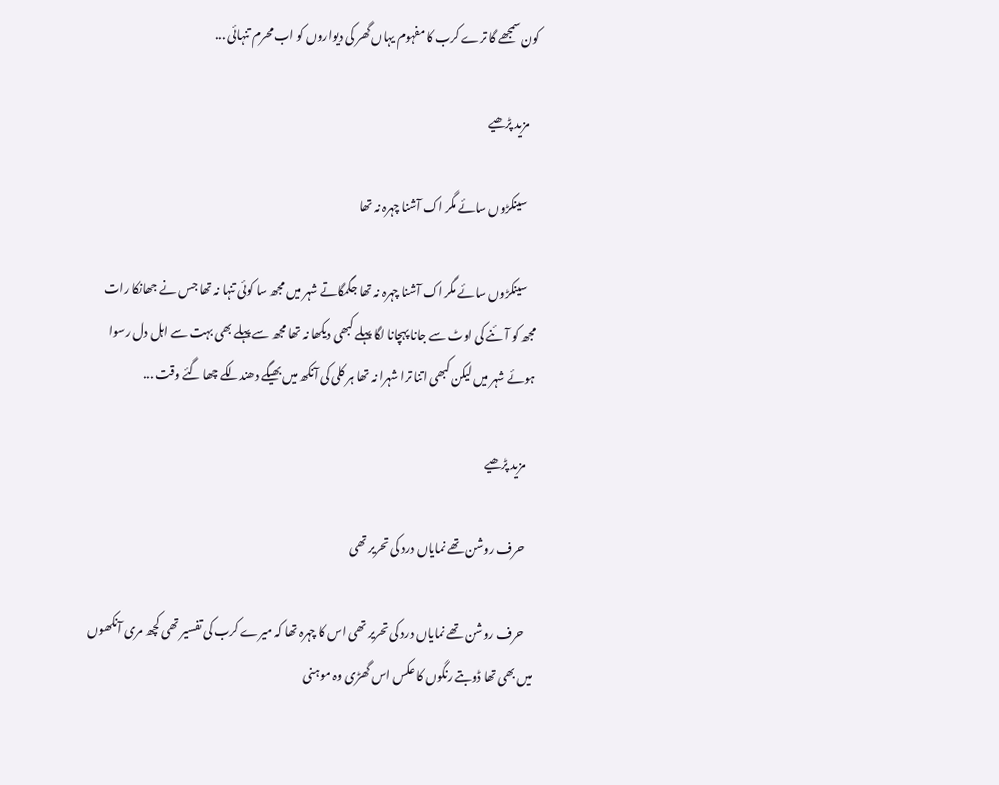کون سمجھے گا ترے کرب کا مفہوم یہاں گھر کی دیواروں کو اب محرم تنہائی ...

    مزید پڑھیے

    سینکڑوں سائے مگر اک آشنا چہرہ نہ تھا

    سینکڑوں سائے مگر اک آشنا چہرہ نہ تھا جگمگاتے شہر میں مجھ سا کوئی تنہا نہ تھا جس نے جھانکا رات مجھ کو آئنے کی اوٹ سے جانا پہچانا لگا پہلے کبھی دیکھا نہ تھا مجھ سے پہلے بھی بہت سے اہل دل رسوا ہوئے شہر میں لیکن کبھی اتنا ترا شہرا نہ تھا ہر کلی کی آنکھ میں بھیگے دھندلکے چھا گئے وقت ...

    مزید پڑھیے

    حرف روشن تھے نمایاں درد کی تحریر تھی

    حرف روشن تھے نمایاں درد کی تحریر تھی اس کا چہرہ تھا کہ میرے کرب کی تفسیر تھی کچھ مری آنکھوں میں بھی تھا ڈوبتے رنگوں کا عکس اس گھڑی وہ موہنی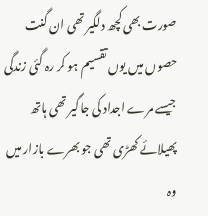صورت بھی کچھ دلگیر تھی ان گنت حصوں میں یوں تقسیم ہو کر رہ گئی زندگی جیسے مرے اجداد کی جاگیر تھی ہاتھ پھیلائے کھڑی تھی جو بھرے بازار میں وہ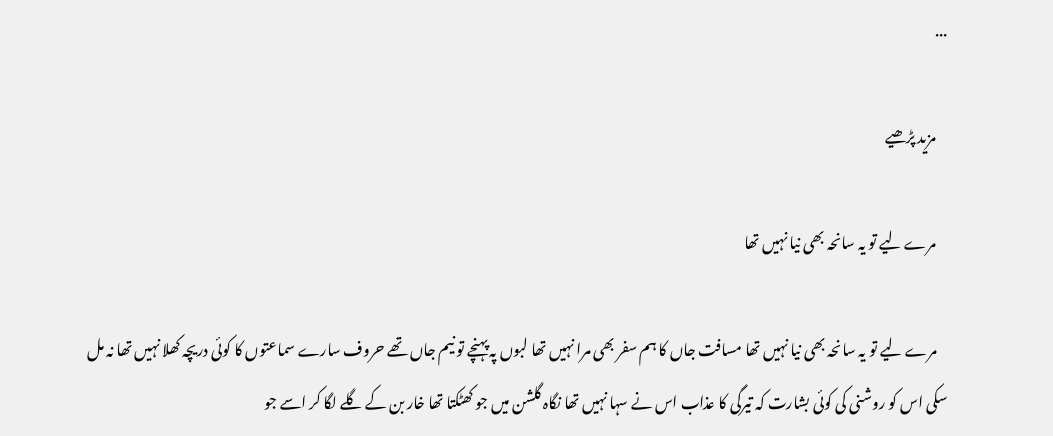...

    مزید پڑھیے

    مرے لیے تو یہ سانحہ بھی نیا نہیں تھا

    مرے لیے تو یہ سانحہ بھی نیا نہیں تھا مسافت جاں کا ہم سفر بھی مرا نہیں تھا لبوں پہ پہنچے تو نیم جاں تھے حروف سارے سماعتوں کا کوئی دریچہ کھلا نہیں تھا نہ مل سکی اس کو روشنی کی کوئی بشارت کہ تیرگی کا عذاب اس نے سہا نہیں تھا نگاہ گلشن میں جو کھٹکتا تھا خار بن کے گلے لگا کر اسے جو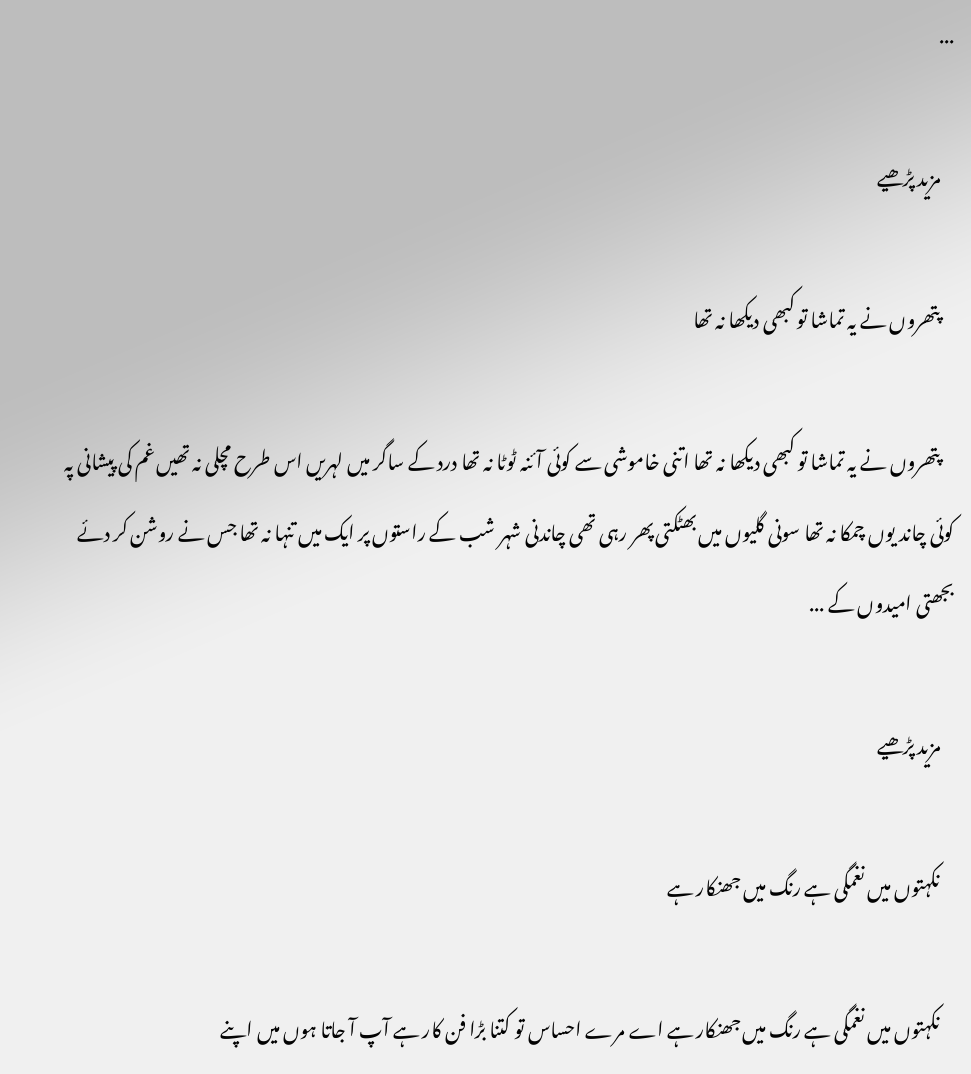...

    مزید پڑھیے

    پتھروں نے یہ تماشا تو کبھی دیکھا نہ تھا

    پتھروں نے یہ تماشا تو کبھی دیکھا نہ تھا اتنی خاموشی سے کوئی آئنہ ٹوٹا نہ تھا درد کے ساگر میں لہریں اس طرح مچلی نہ تھیں غم کی پیشانی پہ کوئی چاند یوں چمکا نہ تھا سونی گلیوں میں بھٹکتی پھر رہی تھی چاندنی شہر شب کے راستوں پر ایک میں تنہا نہ تھا جس نے روشن کر دئے بجھتی امیدوں کے ...

    مزید پڑھیے

    نکہتوں میں نغمگی ہے رنگ میں جھنکار ہے

    نکہتوں میں نغمگی ہے رنگ میں جھنکار ہے اے مرے احساس تو کتنا بڑا فن کار ہے آپ آ جاتا ہوں میں اپنے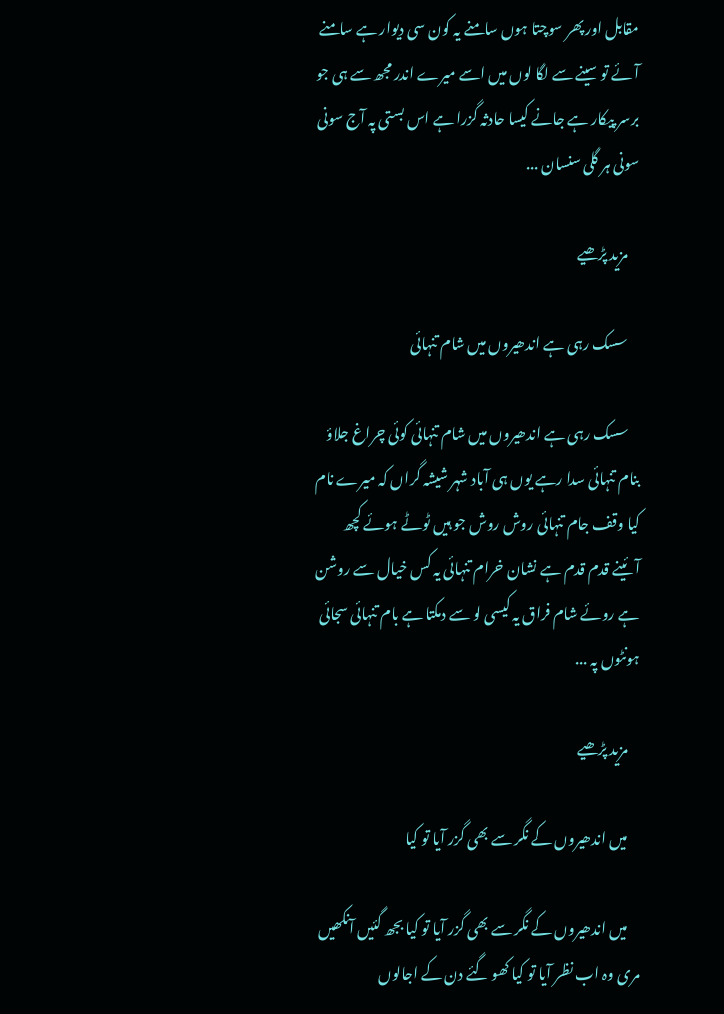مقابل اور پھر سوچتا ہوں سامنے یہ کون سی دیوار ہے سامنے آئے تو سینے سے لگا لوں میں اسے میرے اندر مجھ سے ہی جو برسر پیکار ہے جانے کیسا حادثہ گزرا ہے اس بستی پہ آج سونی سونی ہر گلی سنسان ...

    مزید پڑھیے

    سسک رہی ہے اندھیروں میں شام تنہائی

    سسک رہی ہے اندھیروں میں شام تنہائی کوئی چراغ جلاؤ بنام تنہائی سدا رہے یوں ہی آباد شہر شیشہ گراں کہ میرے نام کیا وقف جام تنہائی روش روش جو ہیں ٹوٹے ہوئے کچھ آئینے قدم قدم ہے نشان خرام تنہائی یہ کس خیال سے روشن ہے روئے شام فراق یہ کیسی لو سے دمکتا ہے بام تنہائی سجائی ہونٹوں پہ ...

    مزید پڑھیے

    میں اندھیروں کے نگر سے بھی گزر آیا تو کیا

    میں اندھیروں کے نگر سے بھی گزر آیا تو کیا بجھ گئیں آنکھیں مری وہ اب نظر آیا تو کیا کھو گئے دن کے اجالوں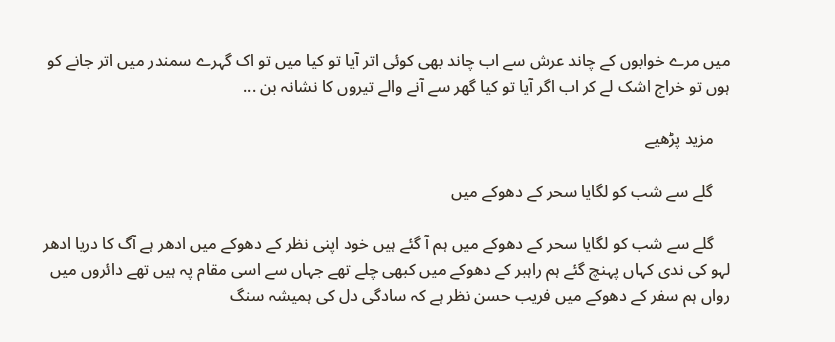میں مرے خوابوں کے چاند عرش سے اب چاند بھی کوئی اتر آیا تو کیا میں تو اک گہرے سمندر میں اتر جانے کو ہوں تو خراج اشک لے کر اب اگر آیا تو کیا گھر سے آنے والے تیروں کا نشانہ بن ...

    مزید پڑھیے

    گلے سے شب کو لگایا سحر کے دھوکے میں

    گلے سے شب کو لگایا سحر کے دھوکے میں ہم آ گئے ہیں خود اپنی نظر کے دھوکے میں ادھر ہے آگ کا دریا ادھر لہو کی ندی کہاں پہنچ گئے ہم راہبر کے دھوکے میں کبھی چلے تھے جہاں سے اسی مقام پہ ہیں تھے دائروں میں رواں ہم سفر کے دھوکے میں فریب حسن نظر ہے کہ سادگی دل کی ہمیشہ سنگ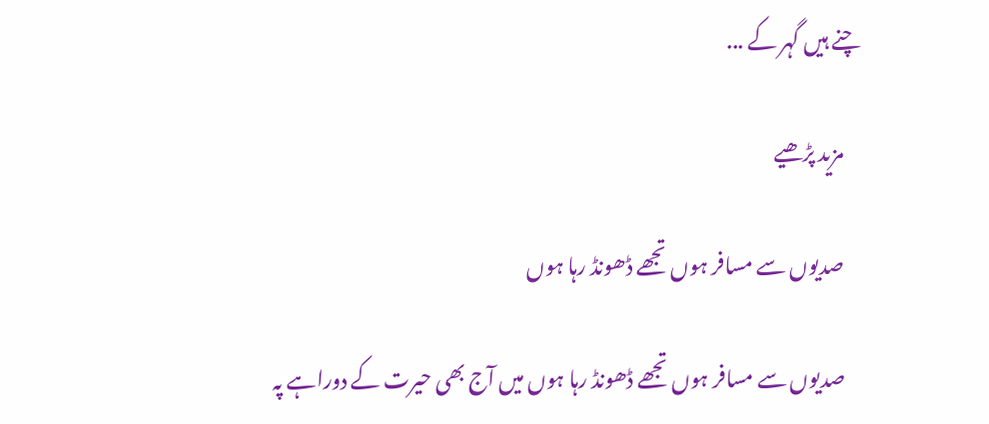چنے ہیں گہر کے ...

    مزید پڑھیے

    صدیوں سے مسافر ہوں تجھے ڈھونڈ رہا ہوں

    صدیوں سے مسافر ہوں تجھے ڈھونڈ رہا ہوں میں آج بھی حیرت کے دوراہے پہ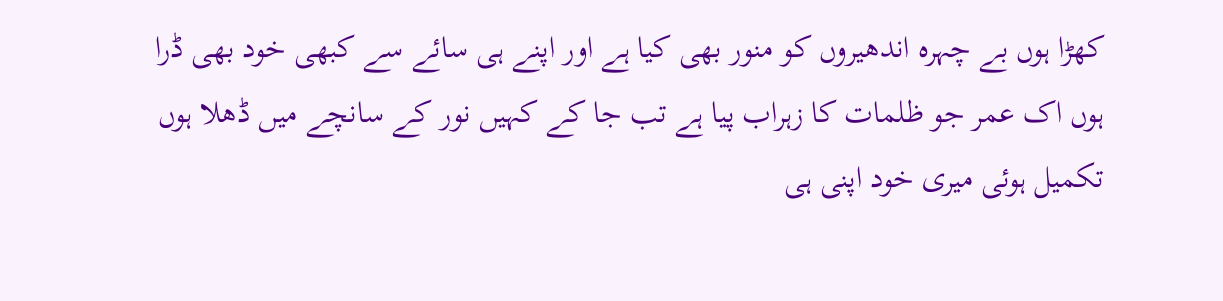کھڑا ہوں بے چہرہ اندھیروں کو منور بھی کیا ہے اور اپنے ہی سائے سے کبھی خود بھی ڈرا ہوں اک عمر جو ظلمات کا زہراب پیا ہے تب جا کے کہیں نور کے سانچے میں ڈھلا ہوں تکمیل ہوئی میری خود اپنی ہی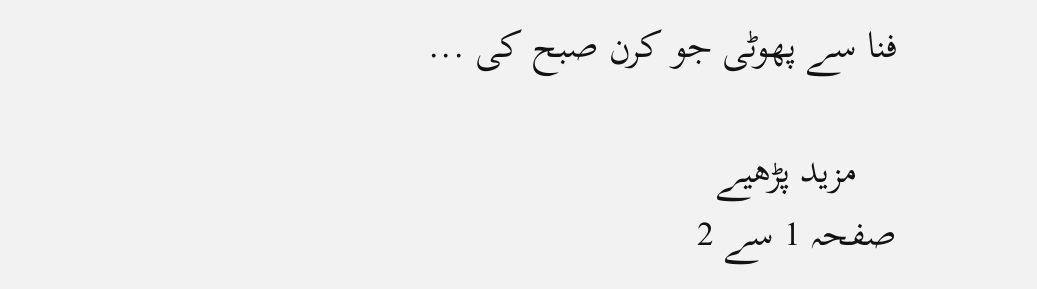فنا سے پھوٹی جو کرن صبح کی ...

    مزید پڑھیے
صفحہ 1 سے 2